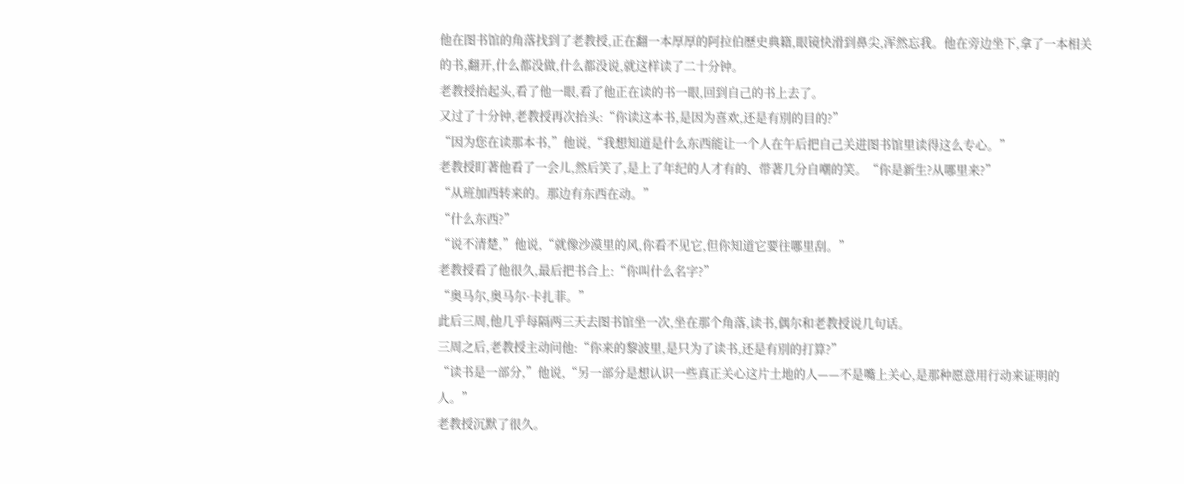他在图书馆的角落找到了老教授,正在翻一本厚厚的阿拉伯歷史典籍,眼镜快滑到鼻尖,浑然忘我。他在旁边坐下,拿了一本相关的书,翻开,什么都没做,什么都没说,就这样读了二十分钟。
老教授抬起头,看了他一眼,看了他正在读的书一眼,回到自己的书上去了。
又过了十分钟,老教授再次抬头:“你读这本书,是因为喜欢,还是有別的目的?”
“因为您在读那本书,”他说,“我想知道是什么东西能让一个人在午后把自己关进图书馆里读得这么专心。”
老教授盯著他看了一会儿,然后笑了,是上了年纪的人才有的、带著几分自嘲的笑。“你是新生?从哪里来?”
“从班加西转来的。那边有东西在动。”
“什么东西?”
“说不清楚,”他说,“就像沙漠里的风,你看不见它,但你知道它要往哪里刮。”
老教授看了他很久,最后把书合上:“你叫什么名字?”
“奥马尔,奥马尔·卡扎菲。”
此后三周,他几乎每隔两三天去图书馆坐一次,坐在那个角落,读书,偶尔和老教授说几句话。
三周之后,老教授主动问他:“你来的黎波里,是只为了读书,还是有別的打算?”
“读书是一部分,”他说,“另一部分是想认识一些真正关心这片土地的人——不是嘴上关心,是那种愿意用行动来证明的人。”
老教授沉默了很久。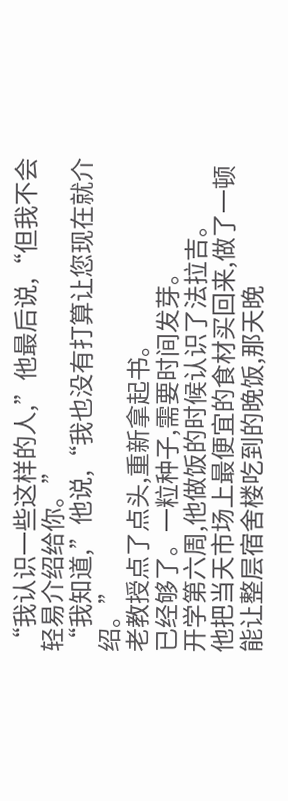“我认识一些这样的人,”他最后说,“但我不会轻易介绍给你。”
“我知道,”他说,“我也没有打算让您现在就介绍。”
老教授点了点头,重新拿起书。
已经够了。一粒种子,需要时间发芽。
开学第六周,他做饭的时候认识了法拉吉。
他把当天市场上最便宜的食材买回来,做了一顿能让整层宿舍楼吃到的晚饭,那天晚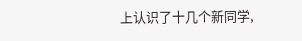上认识了十几个新同学,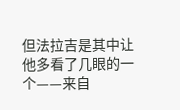但法拉吉是其中让他多看了几眼的一个——来自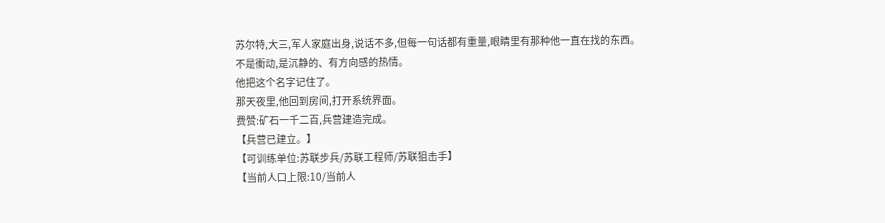苏尔特,大三,军人家庭出身,说话不多,但每一句话都有重量,眼睛里有那种他一直在找的东西。
不是衝动,是沉静的、有方向感的热情。
他把这个名字记住了。
那天夜里,他回到房间,打开系统界面。
费赞:矿石一千二百,兵营建造完成。
【兵营已建立。】
【可训练单位:苏联步兵/苏联工程师/苏联狙击手】
【当前人口上限:10/当前人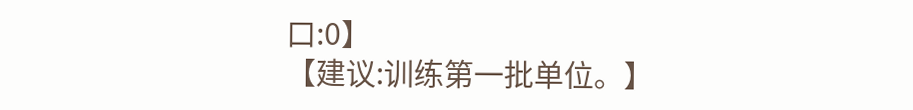口:0】
【建议:训练第一批单位。】